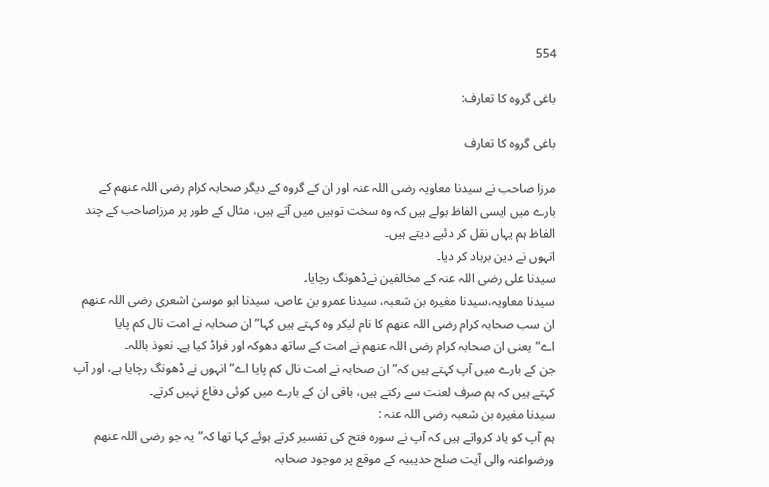554

باغی گروہ کا تعارف:

باغی گروہ کا تعارف

مرزا صاحب نے سیدنا معاویہ رضی اللہ عنہ اور ان کے گروہ کے دیگر صحابہ کرام رضی اللہ عنھم کے بارے میں ایسی الفاظ بولے ہیں کہ وہ سخت توہیں میں آتے ہیں، مثال کے طور پر مرزاصاحب کے چند الفاظ ہم یہاں نقل کر دئیے دیتے ہیں۔
انہوں نے دین برباد کر دیا۔
سیدنا علی رضی اللہ عنہ کے مخالفین نےڈھونگ رچایا۔
سیدنا معاویہ،سیدنا مغیرہ بن شعبہ، سیدنا عمرو بن عاص، سیدنا ابو موسیٰ اشعری رضی اللہ عنھم ان سب صحابہ کرام رضی اللہ عنھم کا نام لیکر وہ کہتے ہیں کہا”ان صحابہ نے امت نال کم پایا اے”یعنی ان صحابہ کرام رضی اللہ عنھم نے امت کے ساتھ دھوکہ اور فراڈ کیا ہے۔ نعوذ باللہ۔
جن کے بارے میں آپ کہتے ہیں کہ” ان صحابہ نے امت نال کم پایا اے”انہوں نے ڈھونگ رچایا ہے، اور آپ کہتے ہیں کہ ہم صرف لعنت سے رکتے ہیں، باقی ان کے بارے میں کوئی دفاع نہیں کرتے۔
سیدنا مغیرہ بن شعبہ رضی اللہ عنہ :
ہم آپ کو یاد کرواتے ہیں کہ آپ نے سورہ فتح کی تفسیر کرتے ہوئے کہا تھا کہ”یہ جو رضی اللہ عنھم ورضواعنہ والی آیت صلح حدیبیہ کے موقع پر موجود صحابہ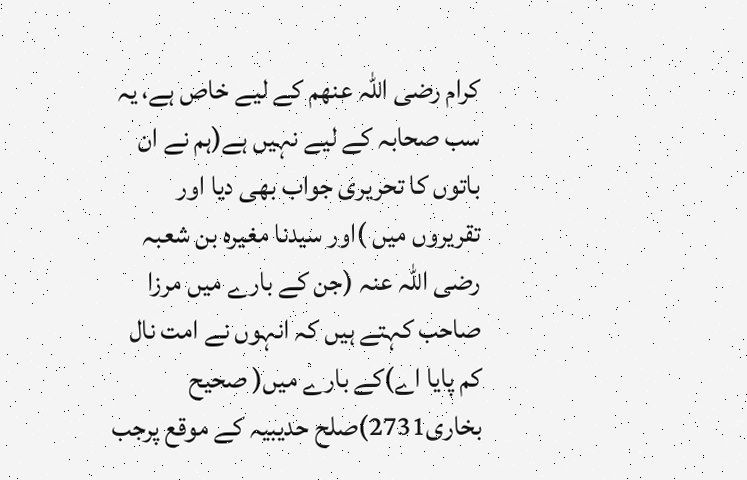کرام رضی اللہ عنھم کے لیے خاص ہے، یہ سب صحابہ کے لیے نہیں ہے(ہم نے ان باتوں کا تحریری جواب بھی دیا اور تقریروں میں )اور سیدنا مغیرہ بن شعبہ رضی اللہ عنہ (جن کے بارے میں مرزا صاحب کہتے ہیں کہ انہوں نے امت نال کم پایا اے)کے بارے میں( صحیح بخاری2731)صلح حدیبیہ کے موقع پرجب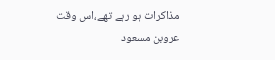مذاکرات ہو رہے تھے،اس وقت عروبن مسعود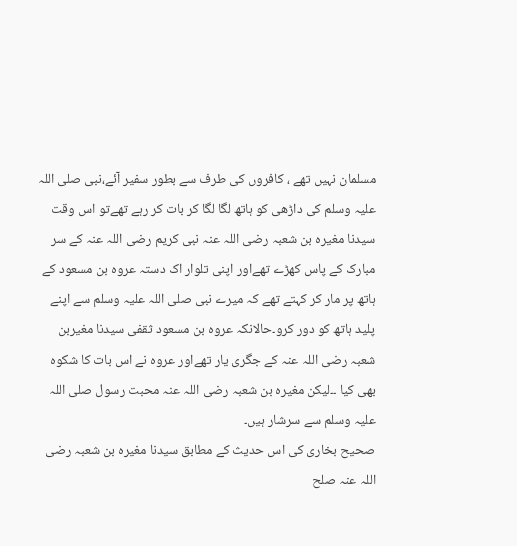مسلمان نہیں تھے ، کافروں کی طرف سے بطور سفیر آئے،نبی صلی اللہ علیہ وسلم کی داڑھی کو ہاتھ لگا لگا کر بات کر رہے تھےتو اس وقت سیدنا مغیرہ بن شعبہ رضی اللہ عنہ نبی کریم رضی اللہ عنہ کے سر مبارک کے پاس کھڑے تھےاور اپنی تلوار اک دستہ عروہ بن مسعود کے ہاتھ پر مار کر کہتے تھے کہ میرے نبی صلی اللہ علیہ وسلم سے اپنے پلید ہاتھ کو دور کرو۔حالانکہ عروہ بن مسعود ثقفی سیدنا مغیربن شعبہ رضی اللہ عنہ کے جگری یار تھےاور عروہ نے اس بات کا شکوہ بھی کیا ۔۔لیکن مغیرہ بن شعبہ رضی اللہ عنہ محبت رسول صلی اللہ علیہ وسلم سے سرشار ہیں۔
صحیح بخاری کی اس حدیث کے مطابق سیدنا مغیرہ بن شعبہ رضی اللہ عنہ صلح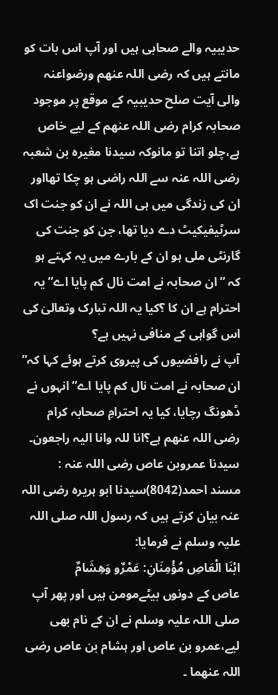حدیبیہ والے صحابی ہیں اور آپ اس بات کو مانتے ہیں کہ رضی اللہ عنھم ورضواعنہ والی آیت صلح حدیبیہ کے موقع پر موجود صحابہ کرام رضی اللہ عنھم کے لیے خاص ہے،چلو اتنا تو مانوکہ سیدنا مغیرہ بن شعبہ رضی اللہ عنہ سے اللہ راضی ہو چکا تھااور ان کی زندگی میں ہی اللہ نے ان کو جنت اک سرٹیفیکیٹ دے دیا تھا، جن کو جنت کی گارنٹی ملی ہو ان کے بارے میں یہ کہتے ہو کہ ” ان صحابہ نے امت نال کم پایا اے”یہ احترام ہے ان کا ؟کیا یہ اللہ تبارک وتعالیٰ کی اس گواہی کے منافی نہیں ہے؟
آپ نے رافضیوں کی پیروی کرتے ہوئے کہا کہ” ان صحابہ نے امت نال کم پایا اے”انہوں نے ڈھونگ رچایا، کیا یہ احترامِ صحابہ کرام رضی اللہ عنھم ہے؟انا للہ وانا الیہ راجعون۔
سیدنا عمروبن عاص رضی اللہ عنہ :
مسند احمد(8042)سیدنا ابو ہریرہ رضی اللہ عنہ بیان کرتے ہیں کہ رسول اللہ صلی اللہ علیہ وسلم نے فرمایا:
ابْنَا الْعَاصِ مُؤْمِنَانِ: عَمْرٌو وَهِشَامٌ
عاص کے دونوں بیٹےمومن ہیں اور پھر آپ صلی اللہ علیہ وسلم نے ان کے نام بھی لیے،عمرو بن عاص اور ہشام بن عاص رضی اللہ عنھما ۔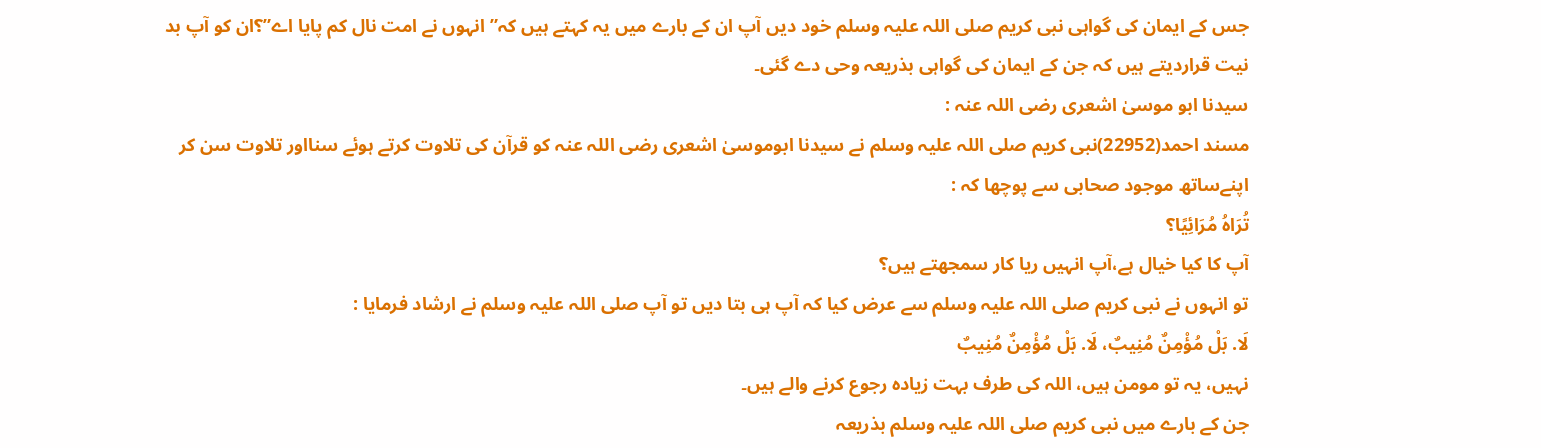جس کے ایمان کی گواہی نبی کریم صلی اللہ علیہ وسلم خود دیں آپ ان کے بارے میں یہ کہتے ہیں کہ” انہوں نے امت نال کم پایا اے”؟ان کو آپ بد نیت قراردیتے ہیں کہ جن کے ایمان کی گواہی بذریعہ وحی دے گئی۔
سیدنا ابو موسیٰ اشعری رضی اللہ عنہ :
مسند احمد(22952)نبی کریم صلی اللہ علیہ وسلم نے سیدنا ابوموسیٰ اشعری رضی اللہ عنہ کو قرآن کی تلاوت کرتے ہوئے سنااور تلاوت سن کر اپنےساتھ موجود صحابی سے پوچھا کہ :
تُرَاهُ مُرَائِيًا؟
آپ کا کیا خیال ہے،آپ انہیں ریا کار سمجھتے ہیں؟
تو انہوں نے نبی کریم صلی اللہ علیہ وسلم سے عرض کیا کہ آپ ہی بتا دیں تو آپ صلی اللہ علیہ وسلم نے ارشاد فرمایا :
لَا. بَلْ مُؤْمِنٌ مُنِيبٌ، لَا. بَلْ مُؤْمِنٌ مُنِيبٌ
نہیں، یہ تو مومن ہیں، اللہ کی طرف بہت زیادہ رجوع کرنے والے ہیں۔
جن کے بارے میں نبی کریم صلی اللہ علیہ وسلم بذریعہ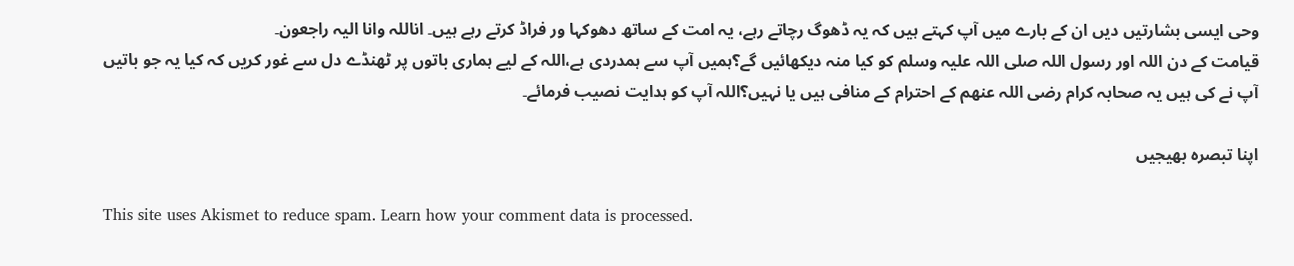وحی ایسی بشارتیں دیں ان کے بارے میں آپ کہتے ہیں کہ یہ ڈھوگ رچاتے رہے، یہ امت کے ساتھ دھوکہا ور فراڈ کرتے رہے ہیں۔ اناللہ وانا الیہ راجعون۔
قیامت کے دن اللہ اور رسول اللہ صلی اللہ علیہ وسلم کو کیا منہ دیکھائیں گے؟ہمیں آپ سے ہمدردی ہے،اللہ کے لیے ہماری باتوں پر ٹھنڈے دل سے غور کریں کہ کیا یہ جو باتیں آپ نے کی ہیں یہ صحابہ کرام رضی اللہ عنھم کے احترام کے منافی ہیں یا نہیں؟اللہ آپ کو ہدایت نصیب فرمائے۔

اپنا تبصرہ بھیجیں

This site uses Akismet to reduce spam. Learn how your comment data is processed.